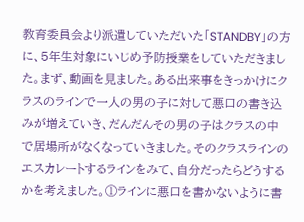教育委員会より派遣していただいた「STANDBY」の方に、5年生対象にいじめ予防授業をしていただきました。まず、動画を見ました。ある出来事をきっかけにクラスのラインで一人の男の子に対して悪口の書き込みが増えていき、だんだんその男の子はクラスの中で居場所がなくなっていきました。そのクラスラインのエスカレートするラインをみて、自分だったらどうするかを考えました。①ラインに悪口を書かないように書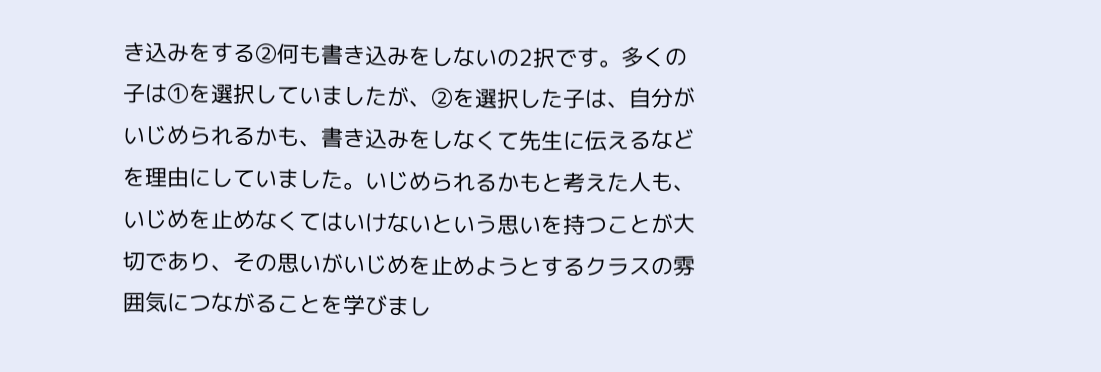き込みをする②何も書き込みをしないの2択です。多くの子は①を選択していましたが、②を選択した子は、自分がいじめられるかも、書き込みをしなくて先生に伝えるなどを理由にしていました。いじめられるかもと考えた人も、いじめを止めなくてはいけないという思いを持つことが大切であり、その思いがいじめを止めようとするクラスの雰囲気につながることを学びまし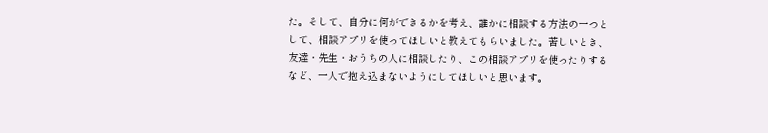た。そして、自分に何ができるかを考え、誰かに相談する方法の一つとして、相談アプリを使ってほしいと教えてもらいました。苦しいとき、友達・先生・おうちの人に相談したり、この相談アプリを使ったりするなど、一人で抱え込まないようにしてほしいと思います。